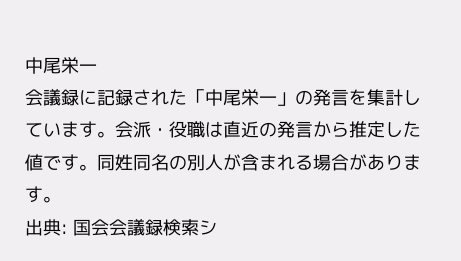中尾栄一
会議録に記録された「中尾栄一」の発言を集計しています。会派・役職は直近の発言から推定した値です。同姓同名の別人が含まれる場合があります。
出典: 国会会議録検索シ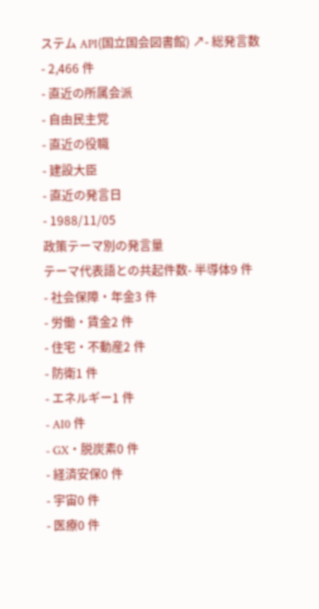ステム API(国立国会図書館) ↗- 総発言数
- 2,466 件
- 直近の所属会派
- 自由民主党
- 直近の役職
- 建設大臣
- 直近の発言日
- 1988/11/05
政策テーマ別の発言量
テーマ代表語との共起件数- 半導体9 件
- 社会保障・年金3 件
- 労働・賃金2 件
- 住宅・不動産2 件
- 防衛1 件
- エネルギー1 件
- AI0 件
- GX・脱炭素0 件
- 経済安保0 件
- 宇宙0 件
- 医療0 件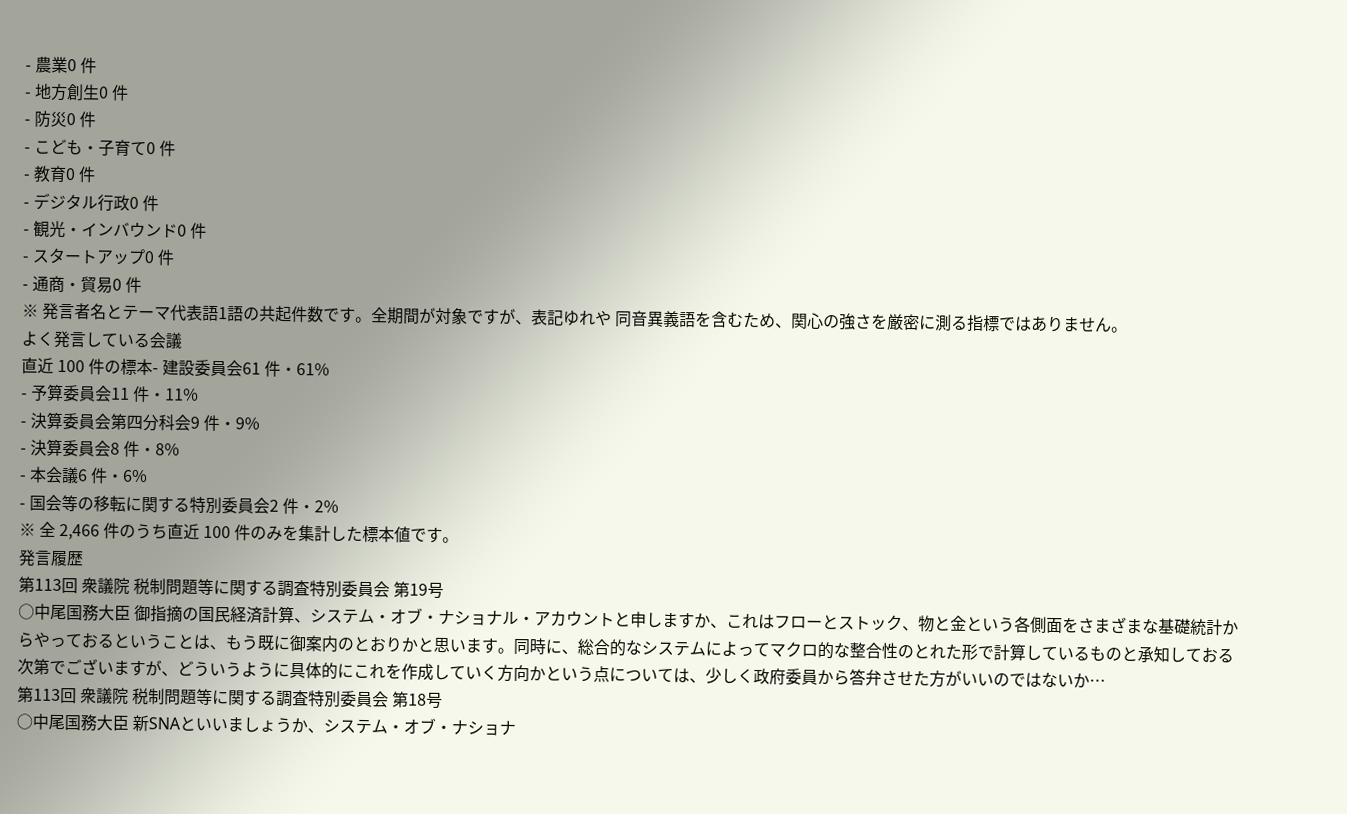- 農業0 件
- 地方創生0 件
- 防災0 件
- こども・子育て0 件
- 教育0 件
- デジタル行政0 件
- 観光・インバウンド0 件
- スタートアップ0 件
- 通商・貿易0 件
※ 発言者名とテーマ代表語1語の共起件数です。全期間が対象ですが、表記ゆれや 同音異義語を含むため、関心の強さを厳密に測る指標ではありません。
よく発言している会議
直近 100 件の標本- 建設委員会61 件・61%
- 予算委員会11 件・11%
- 決算委員会第四分科会9 件・9%
- 決算委員会8 件・8%
- 本会議6 件・6%
- 国会等の移転に関する特別委員会2 件・2%
※ 全 2,466 件のうち直近 100 件のみを集計した標本値です。
発言履歴
第113回 衆議院 税制問題等に関する調査特別委員会 第19号
○中尾国務大臣 御指摘の国民経済計算、システム・オブ・ナショナル・アカウントと申しますか、これはフローとストック、物と金という各側面をさまざまな基礎統計からやっておるということは、もう既に御案内のとおりかと思います。同時に、総合的なシステムによってマクロ的な整合性のとれた形で計算しているものと承知しておる次第でございますが、どういうように具体的にこれを作成していく方向かという点については、少しく政府委員から答弁させた方がいいのではないか…
第113回 衆議院 税制問題等に関する調査特別委員会 第18号
○中尾国務大臣 新SNAといいましょうか、システム・オブ・ナショナ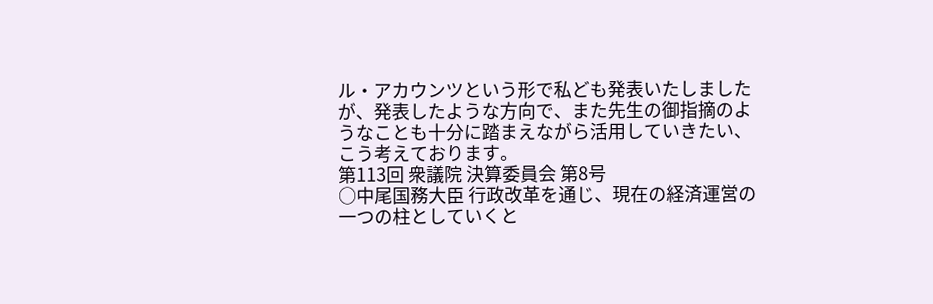ル・アカウンツという形で私ども発表いたしましたが、発表したような方向で、また先生の御指摘のようなことも十分に踏まえながら活用していきたい、こう考えております。
第113回 衆議院 決算委員会 第8号
○中尾国務大臣 行政改革を通じ、現在の経済運営の一つの柱としていくと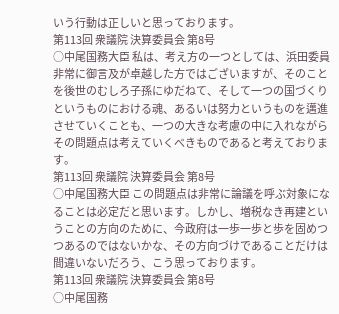いう行動は正しいと思っております。
第113回 衆議院 決算委員会 第8号
○中尾国務大臣 私は、考え方の一つとしては、浜田委員非常に御言及が卓越した方ではございますが、そのことを後世のむしろ子孫にゆだねて、そして一つの国づくりというものにおける魂、あるいは努力というものを邁進させていくことも、一つの大きな考慮の中に入れながらその問題点は考えていくべきものであると考えております。
第113回 衆議院 決算委員会 第8号
○中尾国務大臣 この問題点は非常に論議を呼ぶ対象になることは必定だと思います。しかし、増税なき再建ということの方向のために、今政府は一歩一歩と歩を固めつつあるのではないかな、その方向づけであることだけは間違いないだろう、こう思っております。
第113回 衆議院 決算委員会 第8号
○中尾国務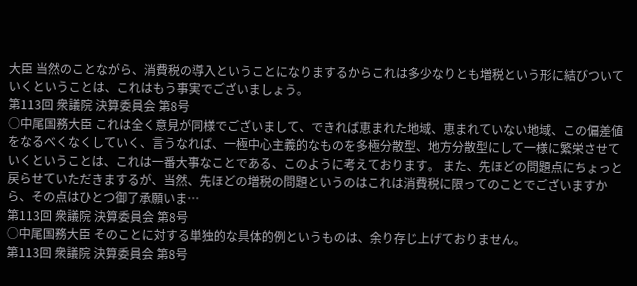大臣 当然のことながら、消費税の導入ということになりまするからこれは多少なりとも増税という形に結びついていくということは、これはもう事実でございましょう。
第113回 衆議院 決算委員会 第8号
○中尾国務大臣 これは全く意見が同様でございまして、できれば恵まれた地域、恵まれていない地域、この偏差値をなるべくなくしていく、言うなれば、一極中心主義的なものを多極分散型、地方分散型にして一様に繁栄させていくということは、これは一番大事なことである、このように考えております。 また、先ほどの問題点にちょっと戻らせていただきまするが、当然、先ほどの増税の問題というのはこれは消費税に限ってのことでございますから、その点はひとつ御了承願いま…
第113回 衆議院 決算委員会 第8号
○中尾国務大臣 そのことに対する単独的な具体的例というものは、余り存じ上げておりません。
第113回 衆議院 決算委員会 第8号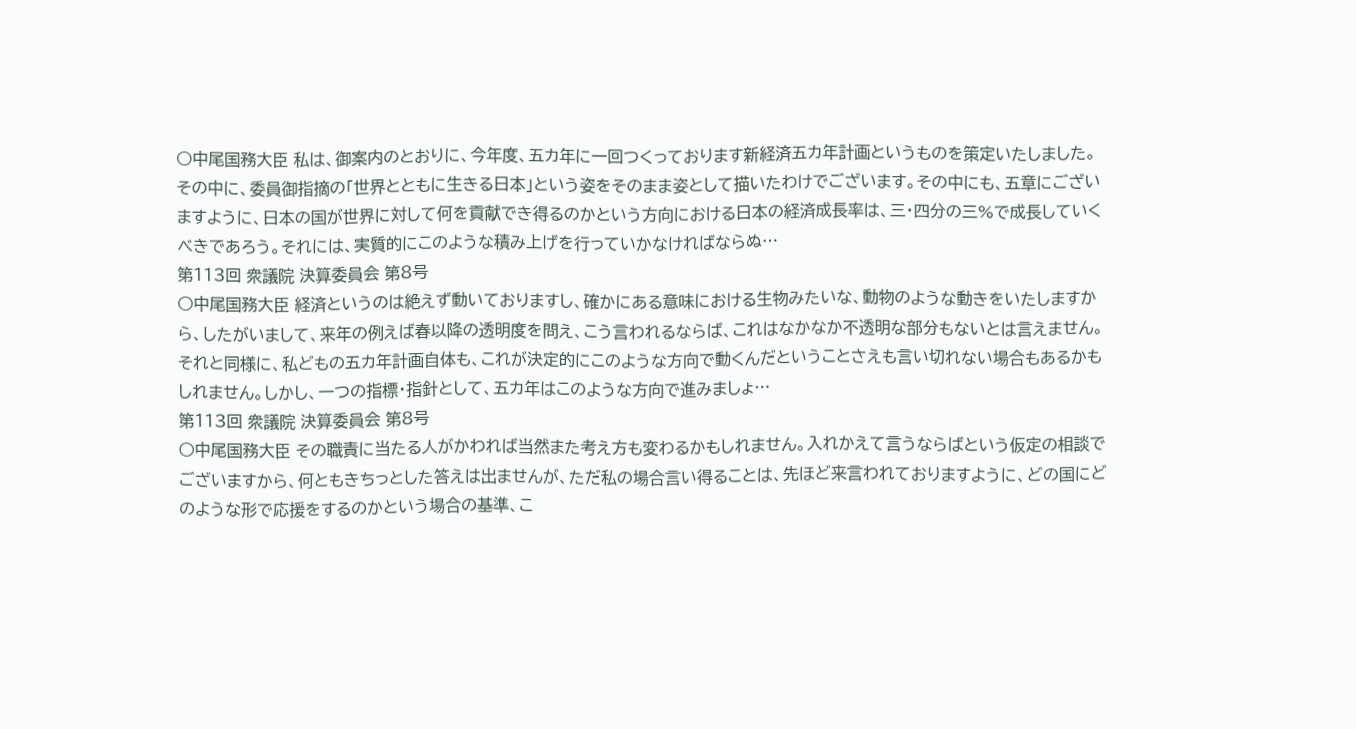○中尾国務大臣 私は、御案内のとおりに、今年度、五カ年に一回つくっております新経済五カ年計画というものを策定いたしました。その中に、委員御指摘の「世界とともに生きる日本」という姿をそのまま姿として描いたわけでございます。その中にも、五章にございますように、日本の国が世界に対して何を貢献でき得るのかという方向における日本の経済成長率は、三・四分の三%で成長していくべきであろう。それには、実質的にこのような積み上げを行っていかなければならぬ…
第113回 衆議院 決算委員会 第8号
○中尾国務大臣 経済というのは絶えず動いておりますし、確かにある意味における生物みたいな、動物のような動きをいたしますから、したがいまして、来年の例えば春以降の透明度を問え、こう言われるならば、これはなかなか不透明な部分もないとは言えません。それと同様に、私どもの五カ年計画自体も、これが決定的にこのような方向で動くんだということさえも言い切れない場合もあるかもしれません。しかし、一つの指標・指針として、五カ年はこのような方向で進みましょ…
第113回 衆議院 決算委員会 第8号
○中尾国務大臣 その職責に当たる人がかわれば当然また考え方も変わるかもしれません。入れかえて言うならばという仮定の相談でございますから、何ともきちっとした答えは出ませんが、ただ私の場合言い得ることは、先ほど来言われておりますように、どの国にどのような形で応援をするのかという場合の基準、こ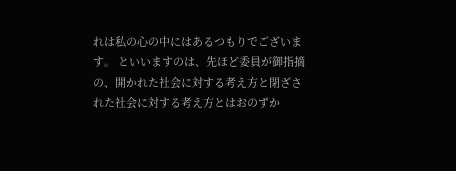れは私の心の中にはあるつもりでございます。 といいますのは、先ほど委員が御指摘の、開かれた社会に対する考え方と閉ざされた社会に対する考え方とはおのずか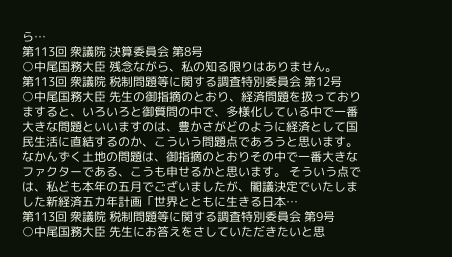ら…
第113回 衆議院 決算委員会 第8号
○中尾国務大臣 残念ながら、私の知る限りはありません。
第113回 衆議院 税制問題等に関する調査特別委員会 第12号
○中尾国務大臣 先生の御指摘のとおり、経済問題を扱っておりますると、いろいろと御質問の中で、多様化している中で一番大きな問題といいますのは、豊かさがどのように経済として国民生活に直結するのか、こういう問題点であろうと思います。なかんずく土地の問題は、御指摘のとおりその中で一番大きなファクターである、こうも申せるかと思います。 そういう点では、私ども本年の五月でございましたが、閣議決定でいたしました新経済五カ年計画「世界とともに生きる日本…
第113回 衆議院 税制問題等に関する調査特別委員会 第9号
○中尾国務大臣 先生にお答えをさしていただきたいと思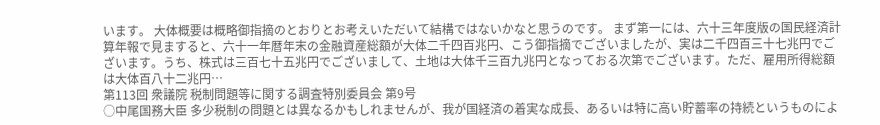います。 大体概要は概略御指摘のとおりとお考えいただいて結構ではないかなと思うのです。 まず第一には、六十三年度版の国民経済計算年報で見ますると、六十一年暦年末の金融資産総額が大体二千四百兆円、こう御指摘でございましたが、実は二千四百三十七兆円でございます。うち、株式は三百七十五兆円でございまして、土地は大体千三百九兆円となっておる次第でございます。ただ、雇用所得総額は大体百八十二兆円…
第113回 衆議院 税制問題等に関する調査特別委員会 第9号
○中尾国務大臣 多少税制の問題とは異なるかもしれませんが、我が国経済の着実な成長、あるいは特に高い貯蓄率の持続というものによ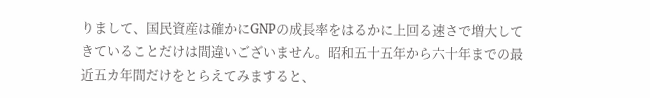りまして、国民資産は確かにGNPの成長率をはるかに上回る速さで増大してきていることだけは間違いございません。昭和五十五年から六十年までの最近五カ年間だけをとらえてみますると、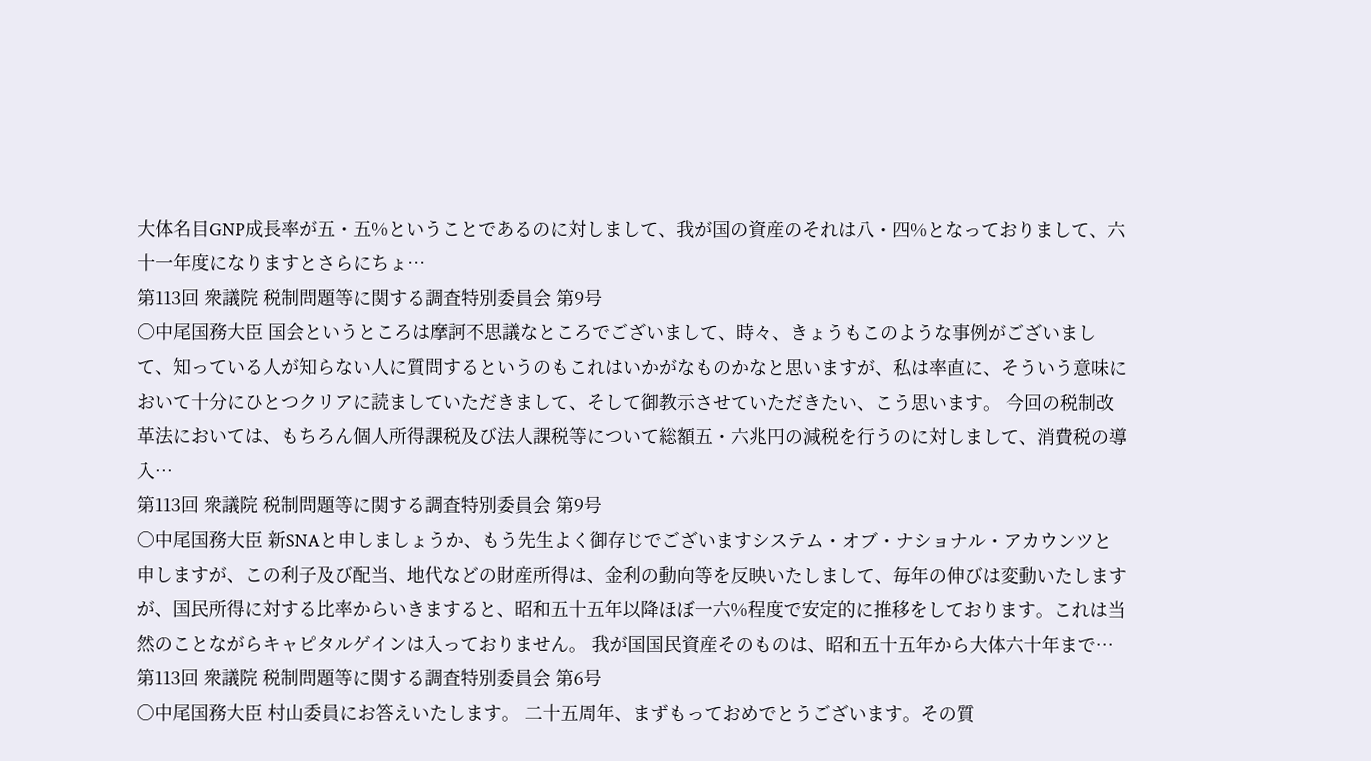大体名目GNP成長率が五・五%ということであるのに対しまして、我が国の資産のそれは八・四%となっておりまして、六十一年度になりますとさらにちょ…
第113回 衆議院 税制問題等に関する調査特別委員会 第9号
○中尾国務大臣 国会というところは摩訶不思議なところでございまして、時々、きょうもこのような事例がございまして、知っている人が知らない人に質問するというのもこれはいかがなものかなと思いますが、私は率直に、そういう意味において十分にひとつクリアに読ましていただきまして、そして御教示させていただきたい、こう思います。 今回の税制改革法においては、もちろん個人所得課税及び法人課税等について総額五・六兆円の減税を行うのに対しまして、消費税の導入…
第113回 衆議院 税制問題等に関する調査特別委員会 第9号
○中尾国務大臣 新SNAと申しましょうか、もう先生よく御存じでございますシステム・オブ・ナショナル・アカウンツと申しますが、この利子及び配当、地代などの財産所得は、金利の動向等を反映いたしまして、毎年の伸びは変動いたしますが、国民所得に対する比率からいきますると、昭和五十五年以降ほぼ一六%程度で安定的に推移をしております。これは当然のことながらキャピタルゲインは入っておりません。 我が国国民資産そのものは、昭和五十五年から大体六十年まで…
第113回 衆議院 税制問題等に関する調査特別委員会 第6号
○中尾国務大臣 村山委員にお答えいたします。 二十五周年、まずもっておめでとうございます。その質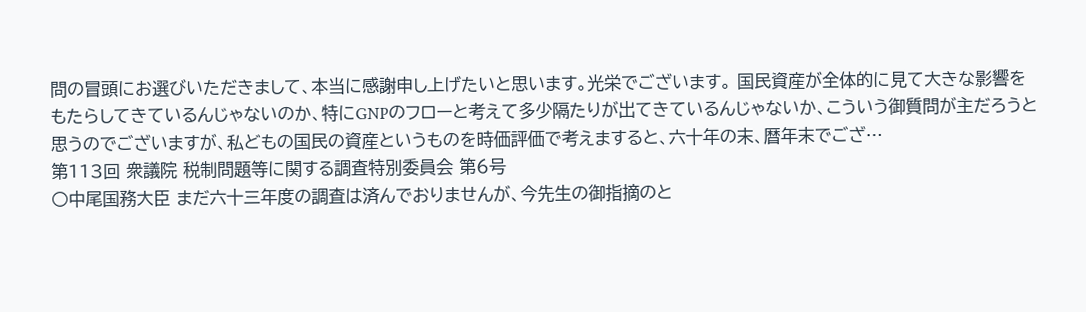問の冒頭にお選びいただきまして、本当に感謝申し上げたいと思います。光栄でございます。 国民資産が全体的に見て大きな影響をもたらしてきているんじゃないのか、特にGNPのフローと考えて多少隔たりが出てきているんじゃないか、こういう御質問が主だろうと思うのでございますが、私どもの国民の資産というものを時価評価で考えますると、六十年の末、暦年末でござ…
第113回 衆議院 税制問題等に関する調査特別委員会 第6号
○中尾国務大臣 まだ六十三年度の調査は済んでおりませんが、今先生の御指摘のと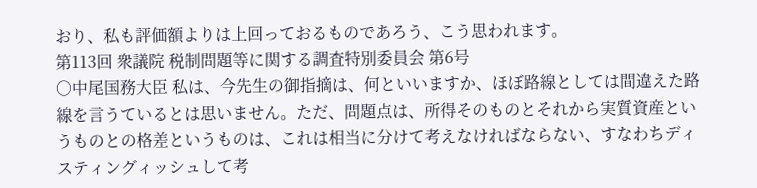おり、私も評価額よりは上回っておるものであろう、こう思われます。
第113回 衆議院 税制問題等に関する調査特別委員会 第6号
○中尾国務大臣 私は、今先生の御指摘は、何といいますか、ほぼ路線としては間違えた路線を言うているとは思いません。ただ、問題点は、所得そのものとそれから実質資産というものとの格差というものは、これは相当に分けて考えなければならない、すなわちディスティングィッシュして考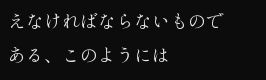えなければならないものである、このようには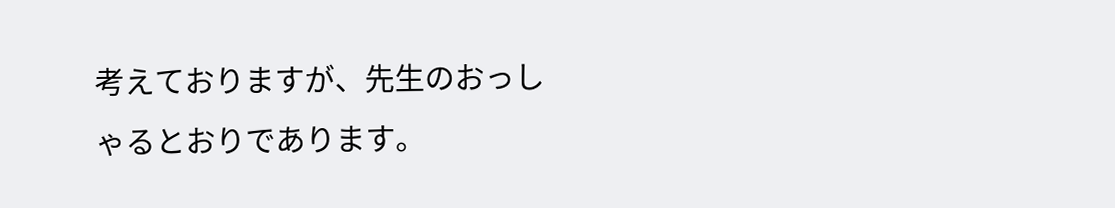考えておりますが、先生のおっしゃるとおりであります。